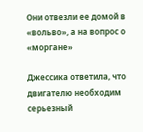Они отвезли ее домой в «вольво», а на вопрос о «моргане»

Джессика ответила, что двигателю необходим серьезный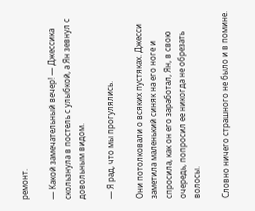ремонт.

— Какой замечательный вечер! — Джессика скользнула в постель с улыбкой, а Ян зевнул с довольным видом.

— Я рад, что мы прогулялись.

Они потолковали о всяких пустяках. Джесси заметила маленький синяк на его ноге и спросила, как он его заработал, Ян, в свою очередь, попросил ее никогда не обрезать волосы.

Словно ничего страшного не было и в помине.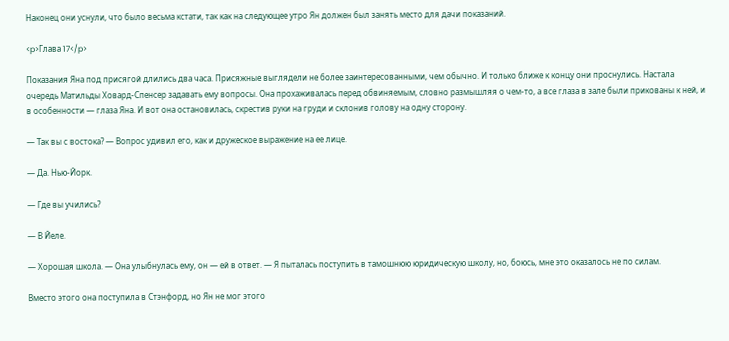Наконец они уснули, что было весьма кстати, так как на следующее утро Ян должен был занять место для дачи показаний.

<p>Глава 17</p>

Показания Яна под присягой длились два часа. Присяжные выглядели не более заинтересованными, чем обычно. И только ближе к концу они проснулись. Настала очередь Матильды Ховард-Спенсер задавать ему вопросы. Она прохаживалась перед обвиняемым, словно размышляя о чем-то, а все глаза в зале были прикованы к ней, и в особенности — глаза Яна. И вот она остановилась, скрестив руки на груди и склонив голову на одну сторону.

— Так вы с востока? — Вопрос удивил его, как и дружеское выражение на ее лице.

— Да. Нью-Йорк.

— Где вы учились?

— В Йеле.

— Хорошая школа. — Она улыбнулась ему, он — ей в ответ. — Я пыталась поступить в тамошнюю юридическую школу, но, боюсь, мне это оказалось не по силам.

Вместо этого она поступила в Стэнфорд, но Ян не мог этого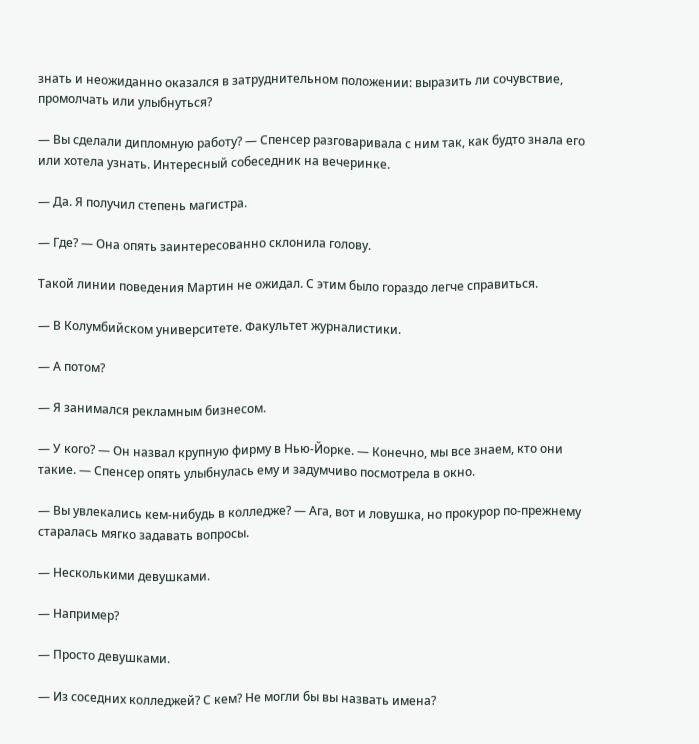знать и неожиданно оказался в затруднительном положении: выразить ли сочувствие, промолчать или улыбнуться?

— Вы сделали дипломную работу? — Спенсер разговаривала с ним так, как будто знала его или хотела узнать. Интересный собеседник на вечеринке.

— Да. Я получил степень магистра.

— Где? — Она опять заинтересованно склонила голову.

Такой линии поведения Мартин не ожидал. С этим было гораздо легче справиться.

— В Колумбийском университете. Факультет журналистики.

— А потом?

— Я занимался рекламным бизнесом.

— У кого? — Он назвал крупную фирму в Нью-Йорке. — Конечно, мы все знаем, кто они такие. — Спенсер опять улыбнулась ему и задумчиво посмотрела в окно.

— Вы увлекались кем-нибудь в колледже? — Ага, вот и ловушка, но прокурор по-прежнему старалась мягко задавать вопросы.

— Несколькими девушками.

— Например?

— Просто девушками.

— Из соседних колледжей? С кем? Не могли бы вы назвать имена?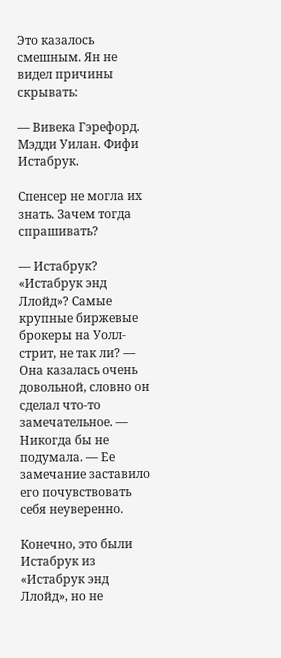Это казалось смешным. Ян не видел причины скрывать:

— Вивека Гэрефорд. Мэдди Уилан. Фифи Истабрук.

Спенсер не могла их знать. Зачем тогда спрашивать?

— Истабрук? «Истабрук энд Ллойд»? Самые крупные биржевые брокеры на Уолл-стрит, не так ли? — Она казалась очень довольной, словно он сделал что-то замечательное. — Никогда бы не подумала. — Ее замечание заставило его почувствовать себя неуверенно.

Конечно, это были Истабрук из «Истабрук энд Ллойд», но не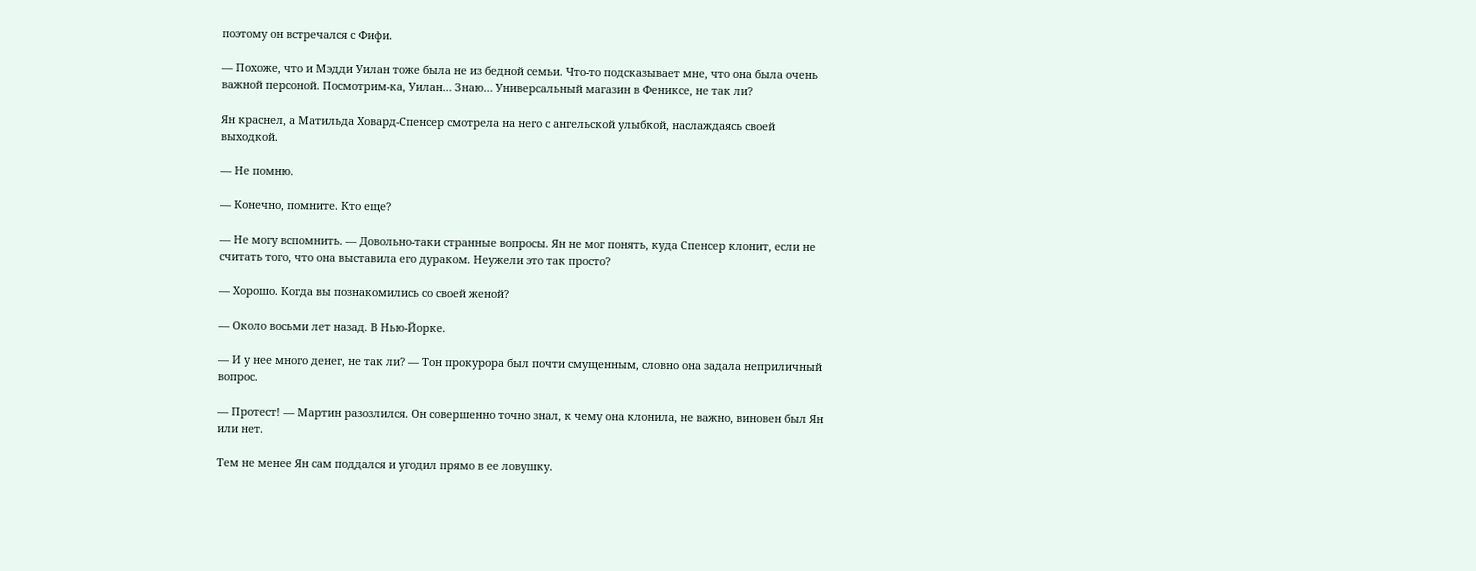поэтому он встречался с Фифи.

— Похоже, что и Мэдди Уилан тоже была не из бедной семьи. Что-то подсказывает мне, что она была очень важной персоной. Посмотрим-ка, Уилан… Знаю… Универсальный магазин в Фениксе, не так ли?

Ян краснел, а Матильда Ховард-Спенсер смотрела на него с ангельской улыбкой, наслаждаясь своей выходкой.

— Не помню.

— Конечно, помните. Кто еще?

— Не могу вспомнить. — Довольно-таки странные вопросы. Ян не мог понять, куда Спенсер клонит, если не считать того, что она выставила его дураком. Неужели это так просто?

— Хорошо. Когда вы познакомились со своей женой?

— Около восьми лет назад. В Нью-Йорке.

— И у нее много денег, не так ли? — Тон прокурора был почти смущенным, словно она задала неприличный вопрос.

— Протест! — Мартин разозлился. Он совершенно точно знал, к чему она клонила, не важно, виновен был Ян или нет.

Тем не менее Ян сам поддался и угодил прямо в ее ловушку.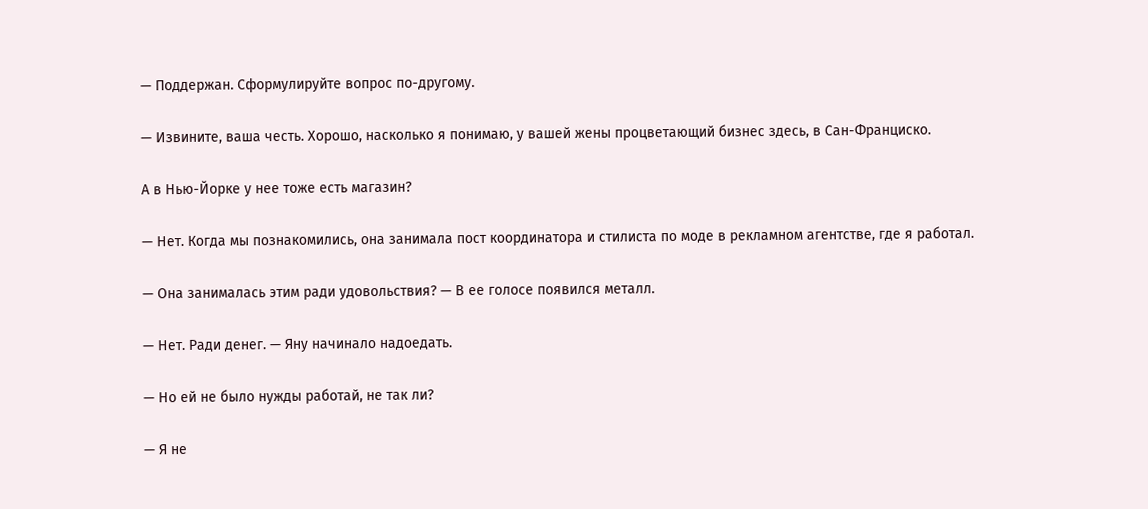— Поддержан. Сформулируйте вопрос по-другому.

— Извините, ваша честь. Хорошо, насколько я понимаю, у вашей жены процветающий бизнес здесь, в Сан-Франциско.

А в Нью-Йорке у нее тоже есть магазин?

— Нет. Когда мы познакомились, она занимала пост координатора и стилиста по моде в рекламном агентстве, где я работал.

— Она занималась этим ради удовольствия? — В ее голосе появился металл.

— Нет. Ради денег. — Яну начинало надоедать.

— Но ей не было нужды работай, не так ли?

— Я не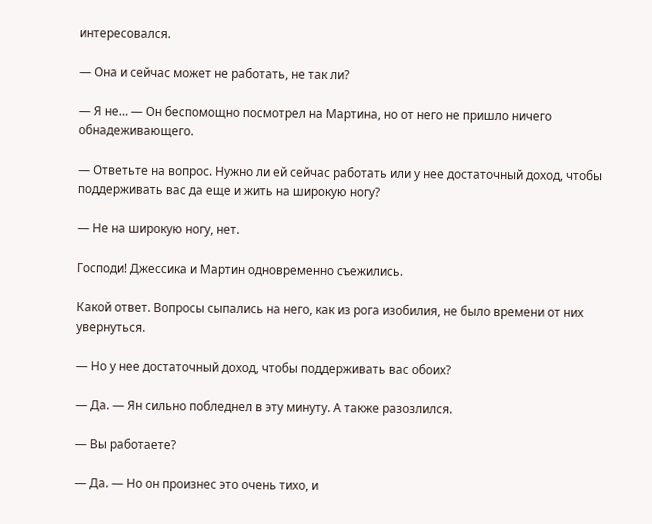интересовался.

— Она и сейчас может не работать, не так ли?

— Я не… — Он беспомощно посмотрел на Мартина, но от него не пришло ничего обнадеживающего.

— Ответьте на вопрос. Нужно ли ей сейчас работать или у нее достаточный доход, чтобы поддерживать вас да еще и жить на широкую ногу?

— Не на широкую ногу, нет.

Господи! Джессика и Мартин одновременно съежились.

Какой ответ. Вопросы сыпались на него, как из рога изобилия, не было времени от них увернуться.

— Но у нее достаточный доход, чтобы поддерживать вас обоих?

— Да. — Ян сильно побледнел в эту минуту. А также разозлился.

— Вы работаете?

— Да. — Но он произнес это очень тихо, и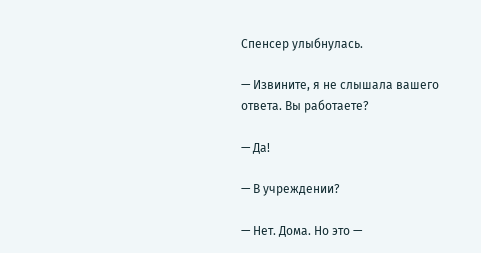Спенсер улыбнулась.

— Извините, я не слышала вашего ответа. Вы работаете?

— Да!

— В учреждении?

— Нет. Дома. Но это —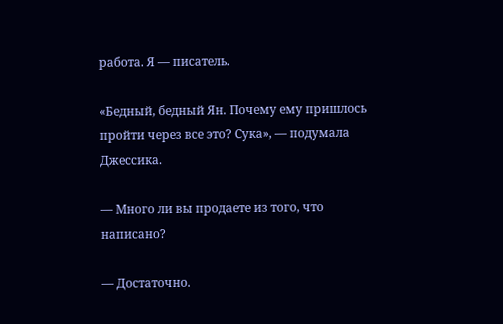работа. Я — писатель.

«Бедный, бедный Ян. Почему ему пришлось пройти через все это? Сука», — подумала Джессика.

— Много ли вы продаете из того, что написано?

— Достаточно.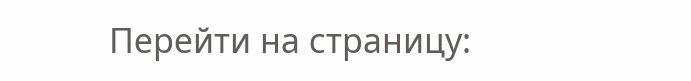Перейти на страницу: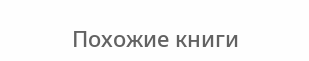Похожие книги